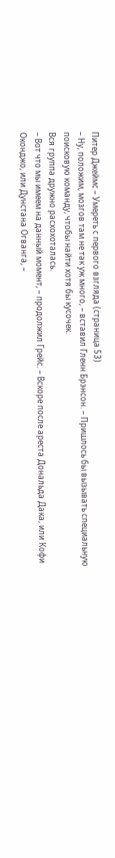Питер Джеймс – Умереть с первого взгляда (страница 53)
– Ну, положим, мозгов там не так уж много, – вставил Гленн Брэнсон. – Пришлось бы вызывать специальную поисковую команду, чтобы найти хотя бы кусочек.
Вся группа дружно расхохоталась.
– Вот что мы имеем на данный момент, – продолжил Грейс. – Вскоре после ареста Дональда Дака, или Кофи Оконджо, или Дунстана Огванга, –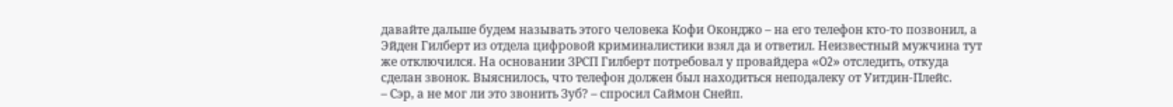давайте дальше будем называть этого человека Кофи Оконджо – на его телефон кто-то позвонил, а Эйден Гилберт из отдела цифровой криминалистики взял да и ответил. Неизвестный мужчина тут же отключился. На основании ЗРСП Гилберт потребовал у провайдера «O2» отследить, откуда сделан звонок. Выяснилось, что телефон должен был находиться неподалеку от Уитдин-Плейс.
– Сэр, а не мог ли это звонить Зуб? – спросил Саймон Снейп.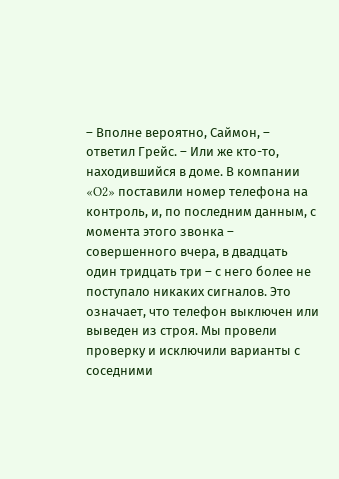– Вполне вероятно, Саймон, – ответил Грейс. – Или же кто-то, находившийся в доме. В компании «O2» поставили номер телефона на контроль, и, по последним данным, с момента этого звонка – совершенного вчера, в двадцать один тридцать три – с него более не поступало никаких сигналов. Это означает, что телефон выключен или выведен из строя. Мы провели проверку и исключили варианты с соседними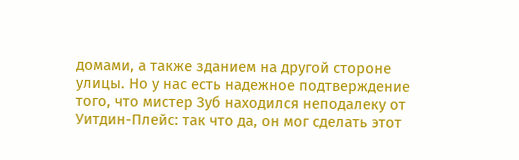домами, а также зданием на другой стороне улицы. Но у нас есть надежное подтверждение того, что мистер Зуб находился неподалеку от Уитдин-Плейс: так что да, он мог сделать этот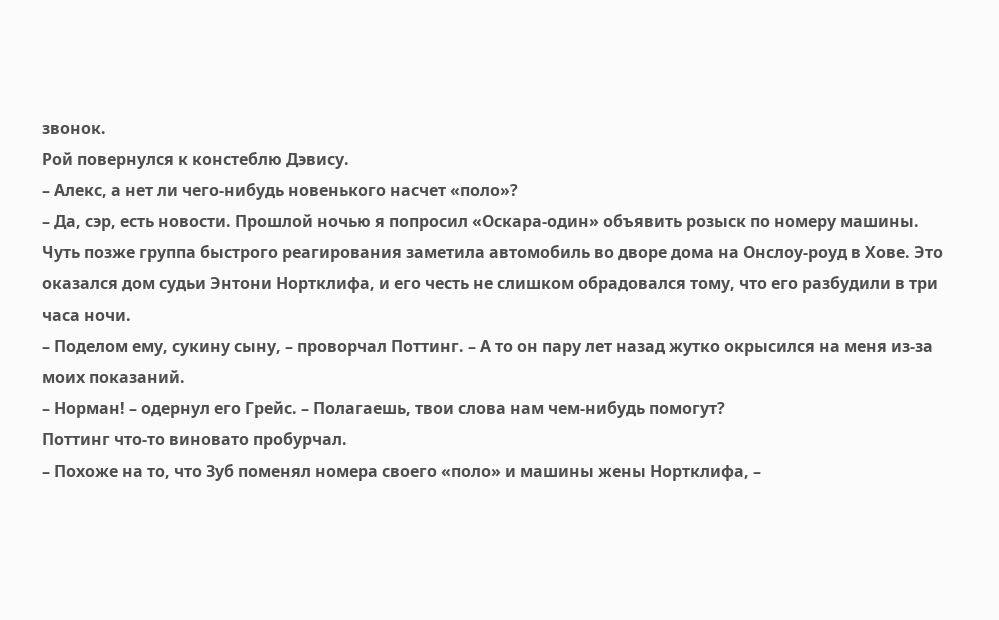звонок.
Рой повернулся к констеблю Дэвису.
– Алекс, а нет ли чего-нибудь новенького насчет «поло»?
– Да, сэр, есть новости. Прошлой ночью я попросил «Оскара-один» объявить розыск по номеру машины. Чуть позже группа быстрого реагирования заметила автомобиль во дворе дома на Онслоу-роуд в Хове. Это оказался дом судьи Энтони Нортклифа, и его честь не слишком обрадовался тому, что его разбудили в три часа ночи.
– Поделом ему, сукину сыну, – проворчал Поттинг. – А то он пару лет назад жутко окрысился на меня из-за моих показаний.
– Норман! – одернул его Грейс. – Полагаешь, твои слова нам чем-нибудь помогут?
Поттинг что-то виновато пробурчал.
– Похоже на то, что Зуб поменял номера своего «поло» и машины жены Нортклифа, –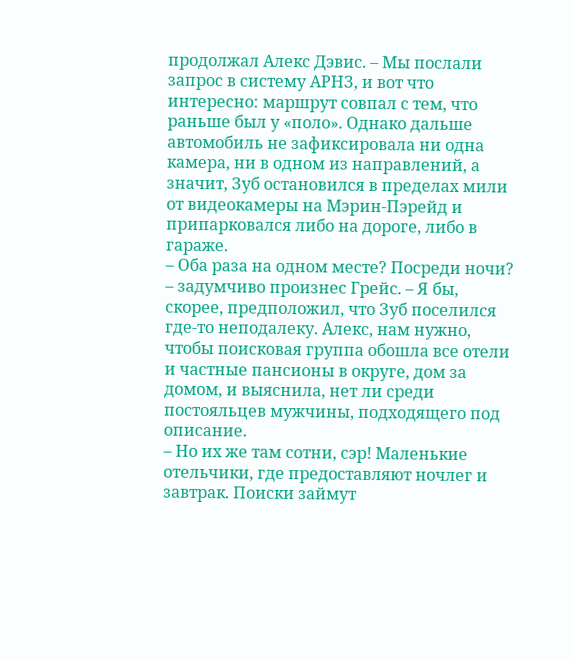продолжал Алекс Дэвис. – Мы послали запрос в систему АРНЗ, и вот что интересно: маршрут совпал с тем, что раньше был у «поло». Однако дальше автомобиль не зафиксировала ни одна камера, ни в одном из направлений, а значит, Зуб остановился в пределах мили от видеокамеры на Мэрин-Пэрейд и припарковался либо на дороге, либо в гараже.
– Оба раза на одном месте? Посреди ночи? – задумчиво произнес Грейс. – Я бы, скорее, предположил, что Зуб поселился где-то неподалеку. Алекс, нам нужно, чтобы поисковая группа обошла все отели и частные пансионы в округе, дом за домом, и выяснила, нет ли среди постояльцев мужчины, подходящего под описание.
– Но их же там сотни, сэр! Маленькие отельчики, где предоставляют ночлег и завтрак. Поиски займут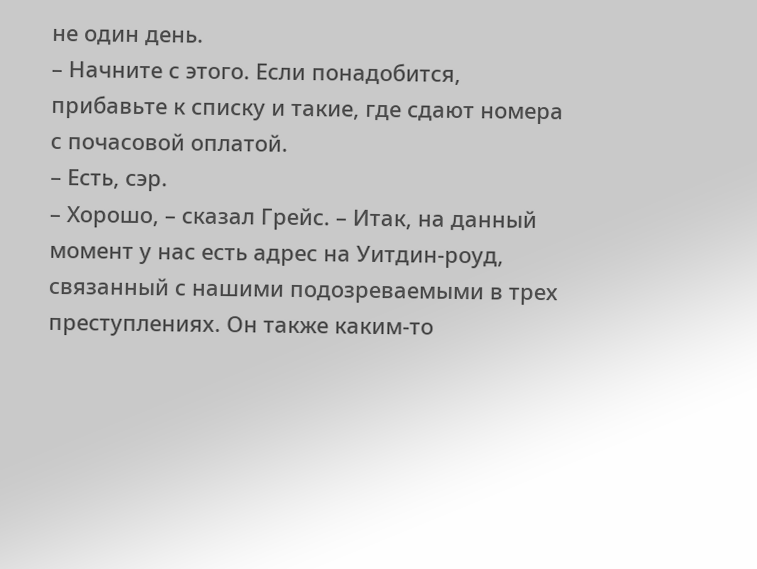не один день.
– Начните с этого. Если понадобится, прибавьте к списку и такие, где сдают номера с почасовой оплатой.
– Есть, сэр.
– Хорошо, – сказал Грейс. – Итак, на данный момент у нас есть адрес на Уитдин-роуд, связанный с нашими подозреваемыми в трех преступлениях. Он также каким-то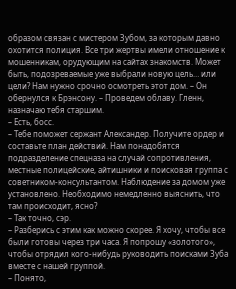образом связан с мистером Зубом, за которым давно охотится полиция. Все три жертвы имели отношение к мошенникам, орудующим на сайтах знакомств. Может быть, подозреваемые уже выбрали новую цель… или цели? Нам нужно срочно осмотреть этот дом. – Он обернулся к Брэнсону. – Проведем облаву. Гленн, назначаю тебя старшим.
– Есть, босс.
– Тебе поможет сержант Александер. Получите ордер и составьте план действий. Нам понадобятся подразделение спецназа на случай сопротивления, местные полицейские, айтишники и поисковая группа с советником-консультантом. Наблюдение за домом уже установлено. Необходимо немедленно выяснить, что там происходит, ясно?
– Так точно, сэр.
– Разберись с этим как можно скорее. Я хочу, чтобы все были готовы через три часа. Я попрошу «золотого», чтобы отрядил кого-нибудь руководить поисками Зуба вместе с нашей группой.
– Понято,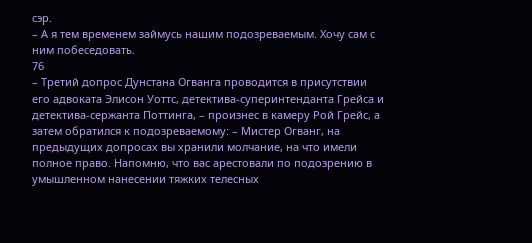сэр.
– А я тем временем займусь нашим подозреваемым. Хочу сам с ним побеседовать.
76
– Третий допрос Дунстана Огванга проводится в присутствии его адвоката Элисон Уоттс, детектива-суперинтенданта Грейса и детектива-сержанта Поттинга, – произнес в камеру Рой Грейс, а затем обратился к подозреваемому: – Мистер Огванг, на предыдущих допросах вы хранили молчание, на что имели полное право. Напомню, что вас арестовали по подозрению в умышленном нанесении тяжких телесных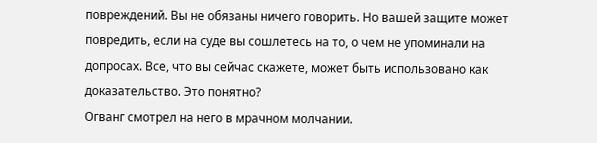повреждений. Вы не обязаны ничего говорить. Но вашей защите может повредить, если на суде вы сошлетесь на то, о чем не упоминали на допросах. Все, что вы сейчас скажете, может быть использовано как доказательство. Это понятно?
Огванг смотрел на него в мрачном молчании.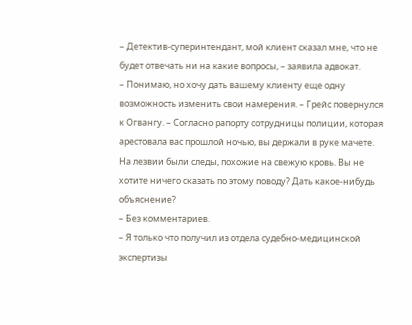– Детектив-суперинтендант, мой клиент сказал мне, что не будет отвечать ни на какие вопросы, – заявила адвокат.
– Понимаю, но хочу дать вашему клиенту еще одну возможность изменить свои намерения. – Грейс повернулся к Огвангу. – Согласно рапорту сотрудницы полиции, которая арестовала вас прошлой ночью, вы держали в руке мачете. На лезвии были следы, похожие на свежую кровь. Вы не хотите ничего сказать по этому поводу? Дать какое-нибудь объяснение?
– Без комментариев.
– Я только что получил из отдела судебно-медицинской экспертизы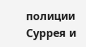полиции Суррея и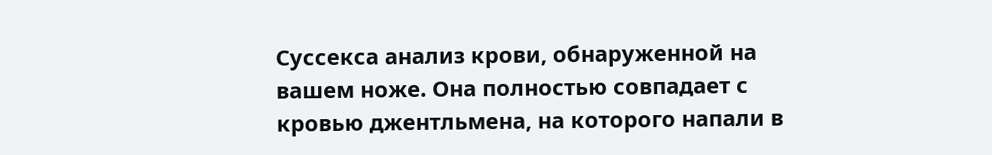Суссекса анализ крови, обнаруженной на вашем ноже. Она полностью совпадает с кровью джентльмена, на которого напали в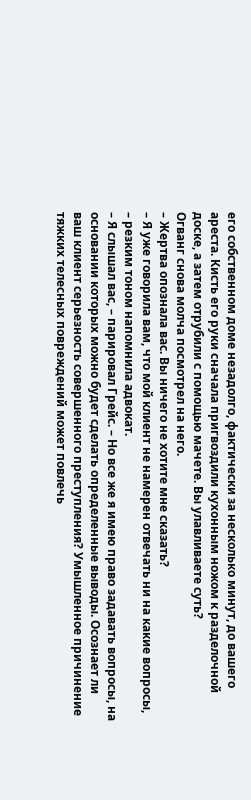его собственном доме незадолго, фактически за несколько минут, до вашего ареста. Кисть его руки сначала пригвоздили кухонным ножом к разделочной доске, а затем отрубили с помощью мачете. Вы улавливаете суть?
Огванг снова молча посмотрел на него.
– Жертва опознала вас. Вы ничего не хотите мне сказать?
– Я уже говорила вам, что мой клиент не намерен отвечать ни на какие вопросы, – резким тоном напомнила адвокат.
– Я слышал вас, – парировал Грейс. – Но все же я имею право задавать вопросы, на основании которых можно будет сделать определенные выводы. Осознает ли ваш клиент серьезность совершенного преступления? Умышленное причинение тяжких телесных повреждений может повлечь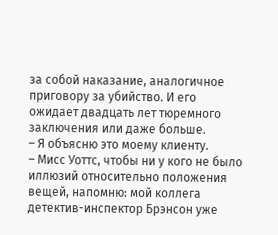за собой наказание, аналогичное приговору за убийство. И его ожидает двадцать лет тюремного заключения или даже больше.
– Я объясню это моему клиенту.
– Мисс Уоттс, чтобы ни у кого не было иллюзий относительно положения вещей, напомню: мой коллега детектив-инспектор Брэнсон уже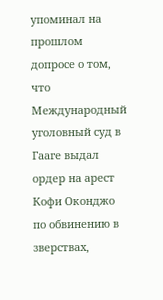упоминал на прошлом допросе о том, что Международный уголовный суд в Гааге выдал ордер на арест Кофи Оконджо по обвинению в зверствах,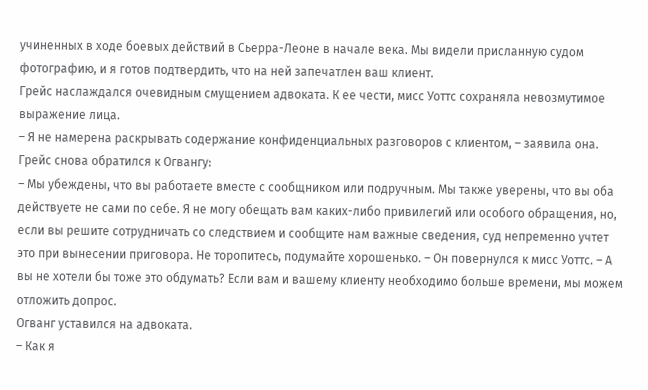учиненных в ходе боевых действий в Сьерра-Леоне в начале века. Мы видели присланную судом фотографию, и я готов подтвердить, что на ней запечатлен ваш клиент.
Грейс наслаждался очевидным смущением адвоката. К ее чести, мисс Уоттс сохраняла невозмутимое выражение лица.
– Я не намерена раскрывать содержание конфиденциальных разговоров с клиентом, – заявила она.
Грейс снова обратился к Огвангу:
– Мы убеждены, что вы работаете вместе с сообщником или подручным. Мы также уверены, что вы оба действуете не сами по себе. Я не могу обещать вам каких-либо привилегий или особого обращения, но, если вы решите сотрудничать со следствием и сообщите нам важные сведения, суд непременно учтет это при вынесении приговора. Не торопитесь, подумайте хорошенько. – Он повернулся к мисс Уоттс. – А вы не хотели бы тоже это обдумать? Если вам и вашему клиенту необходимо больше времени, мы можем отложить допрос.
Огванг уставился на адвоката.
– Как я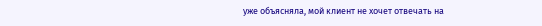уже объясняла, мой клиент не хочет отвечать на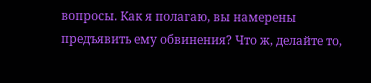вопросы. Как я полагаю, вы намерены предъявить ему обвинения? Что ж, делайте то,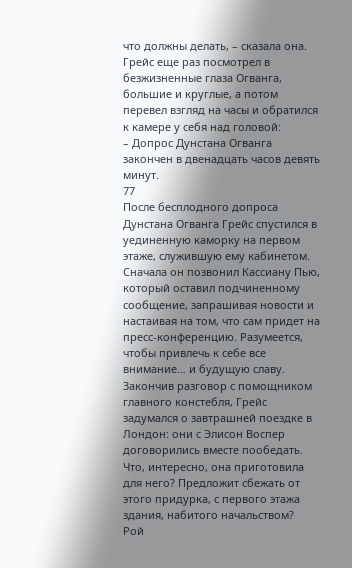что должны делать, – сказала она.
Грейс еще раз посмотрел в безжизненные глаза Огванга, большие и круглые, а потом перевел взгляд на часы и обратился к камере у себя над головой:
– Допрос Дунстана Огванга закончен в двенадцать часов девять минут.
77
После бесплодного допроса Дунстана Огванга Грейс спустился в уединенную каморку на первом этаже, служившую ему кабинетом. Сначала он позвонил Кассиану Пью, который оставил подчиненному сообщение, запрашивая новости и настаивая на том, что сам придет на пресс-конференцию. Разумеется, чтобы привлечь к себе все внимание… и будущую славу.
Закончив разговор с помощником главного констебля, Грейс задумался о завтрашней поездке в Лондон: они с Элисон Воспер договорились вместе пообедать. Что, интересно, она приготовила для него? Предложит сбежать от этого придурка, с первого этажа здания, набитого начальством?
Рой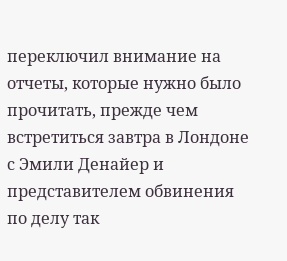переключил внимание на отчеты, которые нужно было прочитать, прежде чем встретиться завтра в Лондоне с Эмили Денайер и представителем обвинения по делу так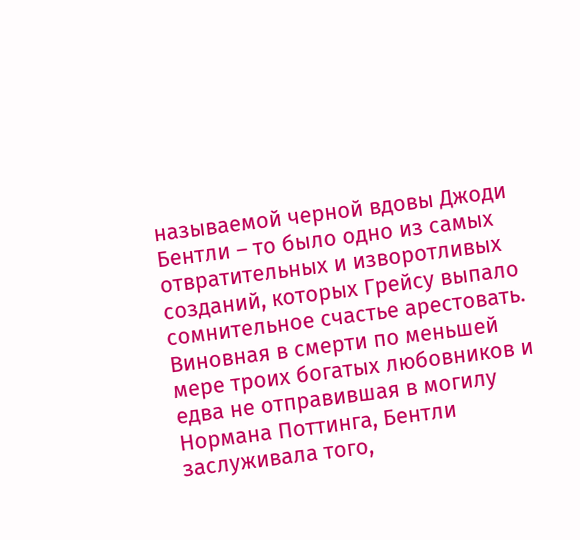называемой черной вдовы Джоди Бентли – то было одно из самых отвратительных и изворотливых созданий, которых Грейсу выпало сомнительное счастье арестовать. Виновная в смерти по меньшей мере троих богатых любовников и едва не отправившая в могилу Нормана Поттинга, Бентли заслуживала того,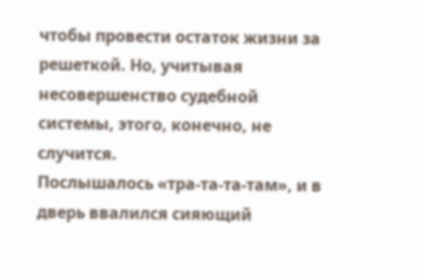чтобы провести остаток жизни за решеткой. Но, учитывая несовершенство судебной системы, этого, конечно, не случится.
Послышалось «тра-та-та-там», и в дверь ввалился сияющий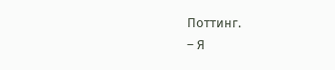Поттинг.
– Я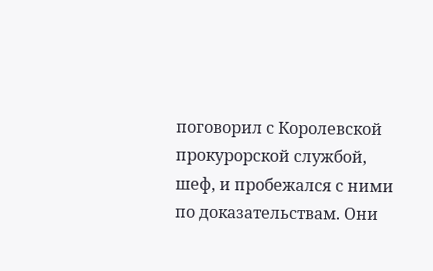поговорил с Королевской прокурорской службой, шеф, и пробежался с ними по доказательствам. Они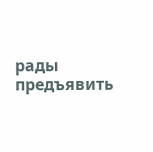рады предъявить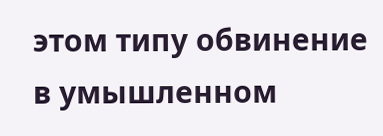этом типу обвинение в умышленном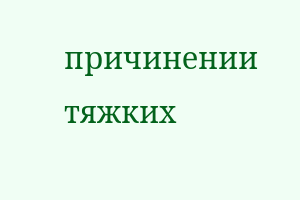причинении тяжких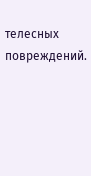телесных повреждений.